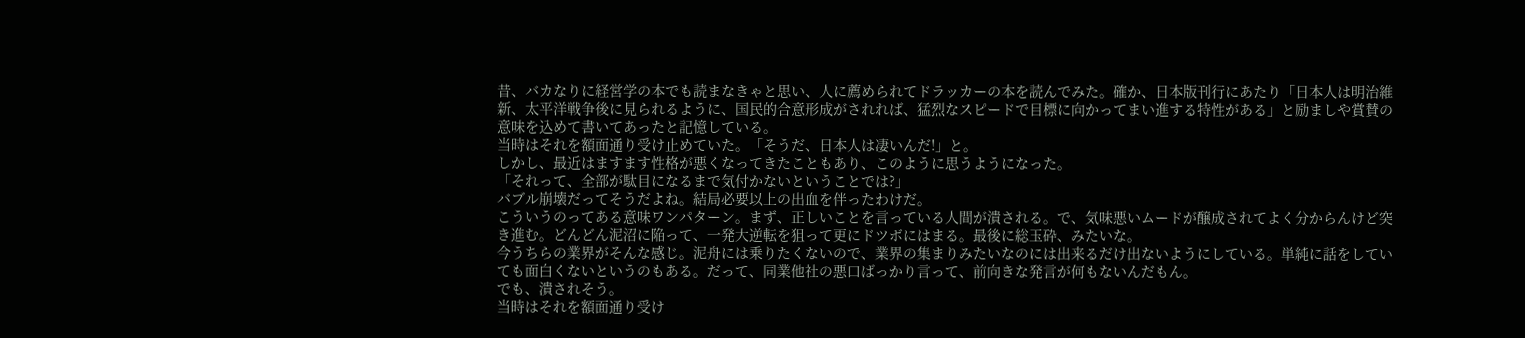昔、バカなりに経営学の本でも読まなきゃと思い、人に薦められてドラッカーの本を読んでみた。確か、日本版刊行にあたり「日本人は明治維新、太平洋戦争後に見られるように、国民的合意形成がされれば、猛烈なスピードで目標に向かってまい進する特性がある」と励ましや賞賛の意味を込めて書いてあったと記憶している。
当時はそれを額面通り受け止めていた。「そうだ、日本人は凄いんだ!」と。
しかし、最近はますます性格が悪くなってきたこともあり、このように思うようになった。
「それって、全部が駄目になるまで気付かないということでは?」
バブル崩壊だってそうだよね。結局必要以上の出血を伴ったわけだ。
こういうのってある意味ワンパターン。まず、正しいことを言っている人間が潰される。で、気味悪いムードが醸成されてよく分からんけど突き進む。どんどん泥沼に陥って、一発大逆転を狙って更にドツボにはまる。最後に総玉砕、みたいな。
今うちらの業界がそんな感じ。泥舟には乗りたくないので、業界の集まりみたいなのには出来るだけ出ないようにしている。単純に話をしていても面白くないというのもある。だって、同業他社の悪口ばっかり言って、前向きな発言が何もないんだもん。
でも、潰されそう。
当時はそれを額面通り受け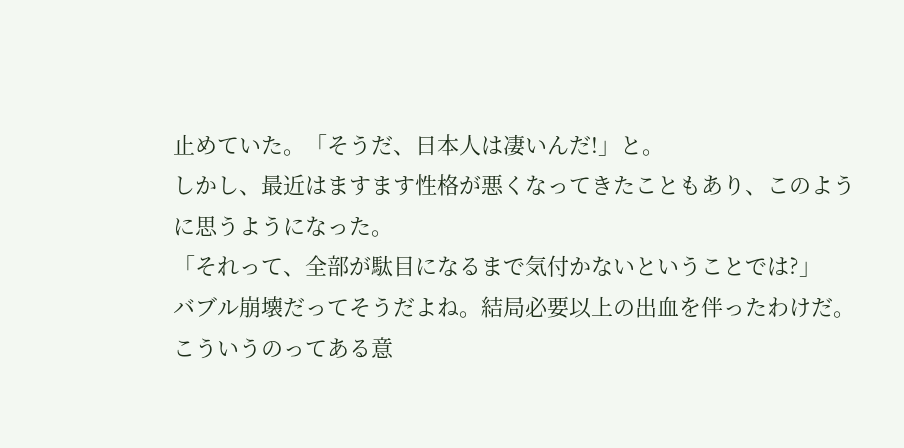止めていた。「そうだ、日本人は凄いんだ!」と。
しかし、最近はますます性格が悪くなってきたこともあり、このように思うようになった。
「それって、全部が駄目になるまで気付かないということでは?」
バブル崩壊だってそうだよね。結局必要以上の出血を伴ったわけだ。
こういうのってある意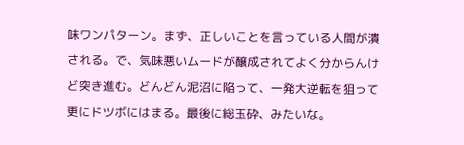味ワンパターン。まず、正しいことを言っている人間が潰される。で、気味悪いムードが醸成されてよく分からんけど突き進む。どんどん泥沼に陥って、一発大逆転を狙って更にドツボにはまる。最後に総玉砕、みたいな。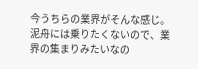今うちらの業界がそんな感じ。泥舟には乗りたくないので、業界の集まりみたいなの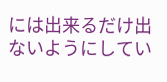には出来るだけ出ないようにしてい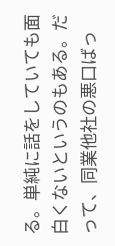る。単純に話をしていても面白くないというのもある。だって、同業他社の悪口ばっ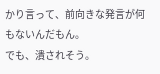かり言って、前向きな発言が何もないんだもん。
でも、潰されそう。